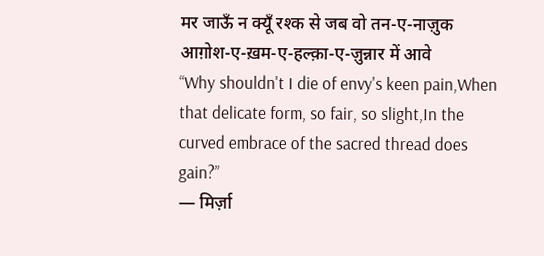मर जाऊँ न क्यूँ रश्क से जब वो तन-ए-नाज़ुक
आग़ोश-ए-ख़म-ए-हल्क़ा-ए-ज़ुन्नार में आवे
“Why shouldn't I die of envy's keen pain,When that delicate form, so fair, so slight,In the curved embrace of the sacred thread does gain?”
— मिर्ज़ा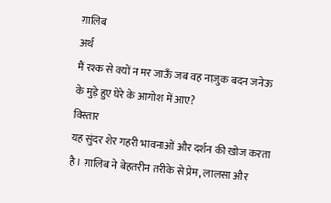ग़ालिब
अर्थ
मैं रश्क से क्यों न मर जाऊँ जब वह नाज़ुक बदन जनेऊ के मुड़े हुए घेरे के आगोश में आए?
विस्तार
यह सुंदर शेर गहरी भावनाओं और दर्शन की खोज करता है। ग़ालिब ने बेहतरीन तरीके से प्रेम, लालसा और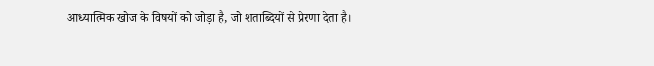आध्यात्मिक खोज के विषयों को जोड़ा है, जो शताब्दियों से प्रेरणा देता है।